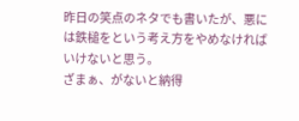昨日の笑点のネタでも書いたが、悪には鉄槌をという考え方をやめなければいけないと思う。
ざまぁ、がないと納得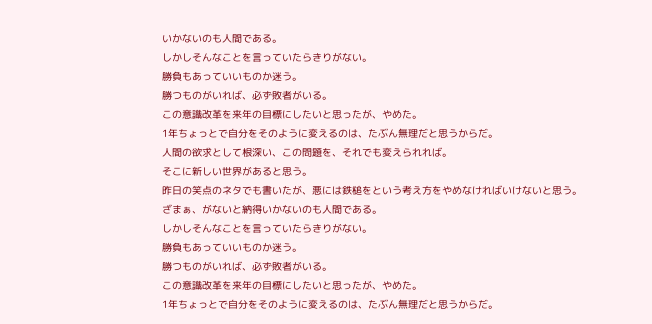いかないのも人間である。
しかしそんなことを言っていたらきりがない。
勝負もあっていいものか迷う。
勝つものがいれば、必ず敗者がいる。
この意識改革を来年の目標にしたいと思ったが、やめた。
1年ちょっとで自分をそのように変えるのは、たぶん無理だと思うからだ。
人間の欲求として根深い、この問題を、それでも変えられれば。
そこに新しい世界があると思う。
昨日の笑点のネタでも書いたが、悪には鉄槌をという考え方をやめなければいけないと思う。
ざまぁ、がないと納得いかないのも人間である。
しかしそんなことを言っていたらきりがない。
勝負もあっていいものか迷う。
勝つものがいれば、必ず敗者がいる。
この意識改革を来年の目標にしたいと思ったが、やめた。
1年ちょっとで自分をそのように変えるのは、たぶん無理だと思うからだ。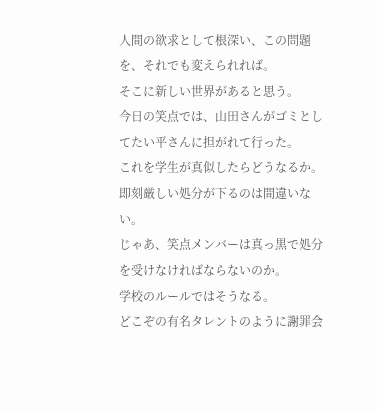人間の欲求として根深い、この問題を、それでも変えられれば。
そこに新しい世界があると思う。
今日の笑点では、山田さんがゴミとしてたい平さんに担がれて行った。
これを学生が真似したらどうなるか。
即刻厳しい処分が下るのは間違いない。
じゃあ、笑点メンバーは真っ黒で処分を受けなければならないのか。
学校のルールではそうなる。
どこぞの有名タレントのように謝罪会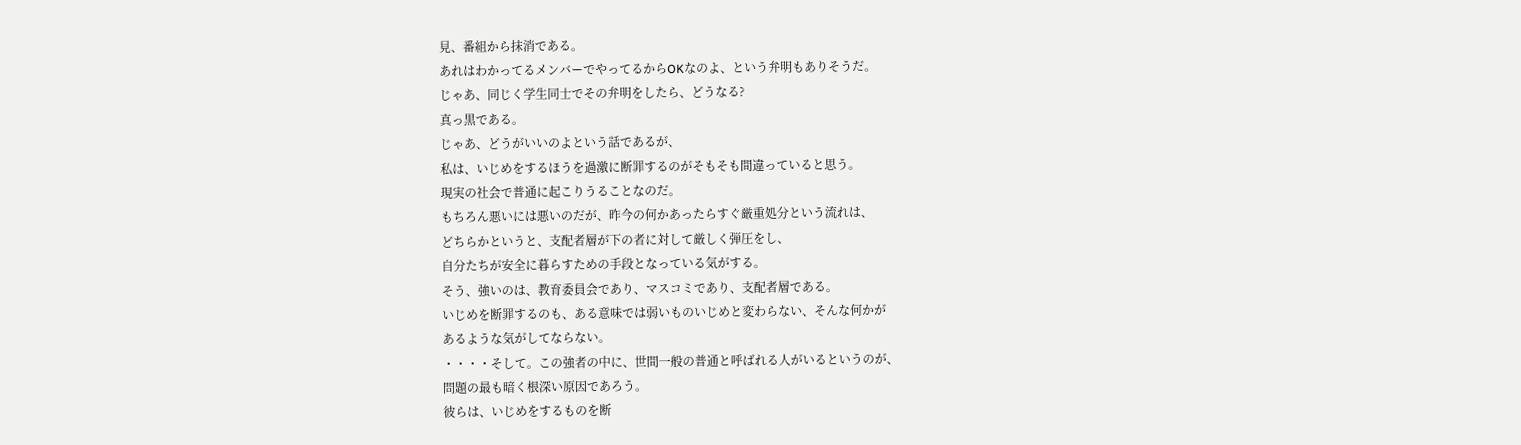見、番組から抹消である。
あれはわかってるメンバーでやってるからOKなのよ、という弁明もありそうだ。
じゃあ、同じく学生同士でその弁明をしたら、どうなる?
真っ黒である。
じゃあ、どうがいいのよという話であるが、
私は、いじめをするほうを過激に断罪するのがそもそも間違っていると思う。
現実の社会で普通に起こりうることなのだ。
もちろん悪いには悪いのだが、昨今の何かあったらすぐ厳重処分という流れは、
どちらかというと、支配者層が下の者に対して厳しく弾圧をし、
自分たちが安全に暮らすための手段となっている気がする。
そう、強いのは、教育委員会であり、マスコミであり、支配者層である。
いじめを断罪するのも、ある意味では弱いものいじめと変わらない、そんな何かが
あるような気がしてならない。
・・・・そして。この強者の中に、世間一般の普通と呼ばれる人がいるというのが、
問題の最も暗く根深い原因であろう。
彼らは、いじめをするものを断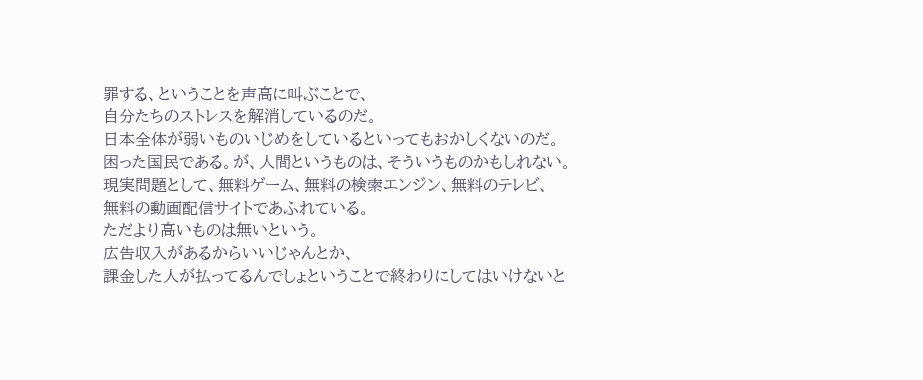罪する、ということを声高に叫ぶことで、
自分たちのストレスを解消しているのだ。
日本全体が弱いものいじめをしているといってもおかしくないのだ。
困った国民である。が、人間というものは、そういうものかもしれない。
現実問題として、無料ゲーム、無料の検索エンジン、無料のテレビ、
無料の動画配信サイトであふれている。
ただより高いものは無いという。
広告収入があるからいいじゃんとか、
課金した人が払ってるんでしょということで終わりにしてはいけないと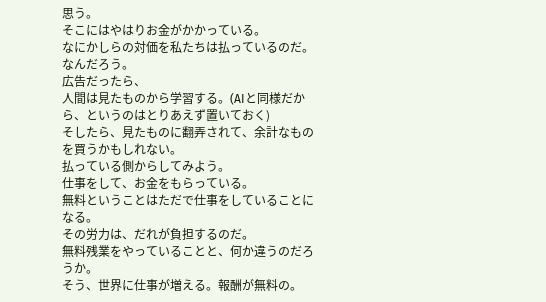思う。
そこにはやはりお金がかかっている。
なにかしらの対価を私たちは払っているのだ。
なんだろう。
広告だったら、
人間は見たものから学習する。(AIと同様だから、というのはとりあえず置いておく)
そしたら、見たものに翻弄されて、余計なものを買うかもしれない。
払っている側からしてみよう。
仕事をして、お金をもらっている。
無料ということはただで仕事をしていることになる。
その労力は、だれが負担するのだ。
無料残業をやっていることと、何か違うのだろうか。
そう、世界に仕事が増える。報酬が無料の。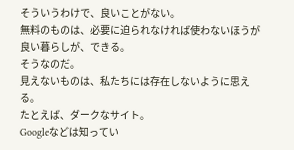そういうわけで、良いことがない。
無料のものは、必要に迫られなければ使わないほうが良い暮らしが、できる。
そうなのだ。
見えないものは、私たちには存在しないように思える。
たとえば、ダークなサイト。
Googleなどは知ってい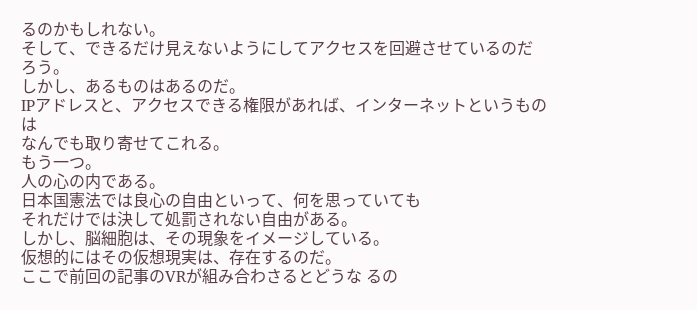るのかもしれない。
そして、できるだけ見えないようにしてアクセスを回避させているのだろう。
しかし、あるものはあるのだ。
IPアドレスと、アクセスできる権限があれば、インターネットというものは
なんでも取り寄せてこれる。
もう一つ。
人の心の内である。
日本国憲法では良心の自由といって、何を思っていても
それだけでは決して処罰されない自由がある。
しかし、脳細胞は、その現象をイメージしている。
仮想的にはその仮想現実は、存在するのだ。
ここで前回の記事のVRが組み合わさるとどうな るの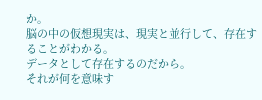か。
脳の中の仮想現実は、現実と並行して、存在することがわかる。
データとして存在するのだから。
それが何を意味す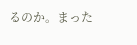るのか。まった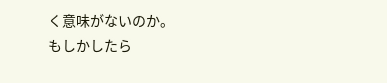く意味がないのか。
もしかしたら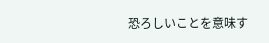恐ろしいことを意味す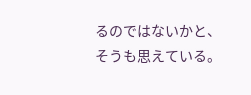るのではないかと、そうも思えている。